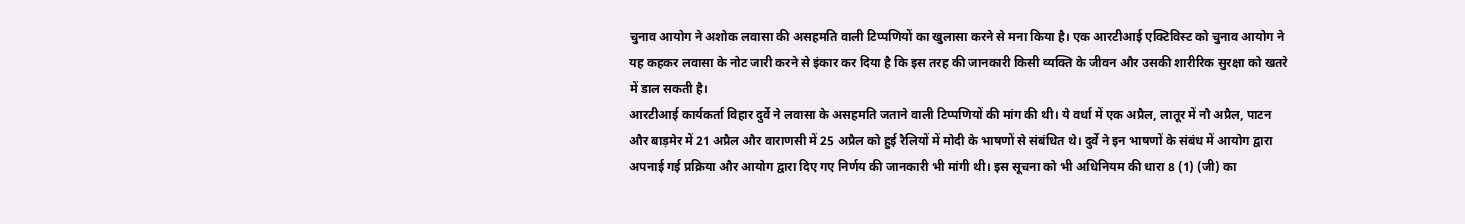चुनाव आयोग ने अशोक लवासा की असहमति वाली टिप्पणियों का खुलासा करने से मना किया है। एक आरटीआई एक्टिविस्ट को चुनाव आयोग ने यह कहकर लवासा के नोट जारी करने से इंकार कर दिया है कि इस तरह की जानकारी किसी व्यक्ति के जीवन और उसकी शारीरिक सुरक्षा को खतरे में डाल सकती है।
आरटीआई कार्यकर्ता विहार दुर्वे ने लवासा के असहमति जताने वाली टिप्पणियों की मांग की थी। ये वर्धा में एक अप्रैल, लातूर में नौ अप्रैल, पाटन और बाड़मेर में 21 अप्रैल और वाराणसी में 25 अप्रैल को हुई रैलियों में मोदी के भाषणों से संबंधित थे। दुर्वे ने इन भाषणों के संबंध में आयोग द्वारा अपनाई गई प्रक्रिया और आयोग द्वारा दिए गए निर्णय की जानकारी भी मांगी थी। इस सूचना को भी अधिनियम की धारा 8 (1) (जी) का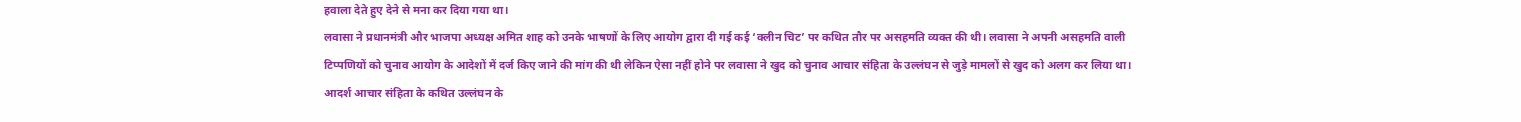हवाला देते हुए देने से मना कर दिया गया था।
लवासा ने प्रधानमंत्री और भाजपा अध्यक्ष अमित शाह को उनके भाषणों के लिए आयोग द्वारा दी गई कई ‘क्लीन चिट’ पर कथित तौर पर असहमति व्यक्त की थी। लवासा ने अपनी असहमति वाली टिप्पणियों को चुनाव आयोग के आदेशों में दर्ज किए जाने की मांग की थी लेकिन ऐसा नहीं होने पर लवासा ने खुद को चुनाव आचार संहिता के उल्लंघन से जुड़े मामलों से खुद को अलग कर लिया था।
आदर्श आचार संहिता के कथित उल्लंघन के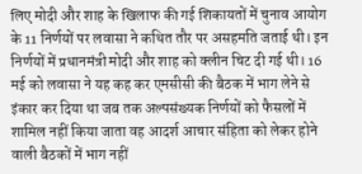लिए मोदी और शाह के खिलाफ की गई शिकायतों में चुनाव आयोग के 11 निर्णयों पर लवासा ने कथित तौर पर असहमति जताई थी। इन निर्णयों में प्रधानमंत्री मोदी और शाह को क्लीन चिट दी गई थी। 16 मई को लवासा ने यह कह कर एमसीसी की बैठक में भाग लेने से इंकार कर दिया था जब तक अल्पसंख्यक निर्णयों को फैसलों में शामिल नहीं किया जाता वह आदर्श आचार संहिता को लेकर होने वाली बैठकों में भाग नहीं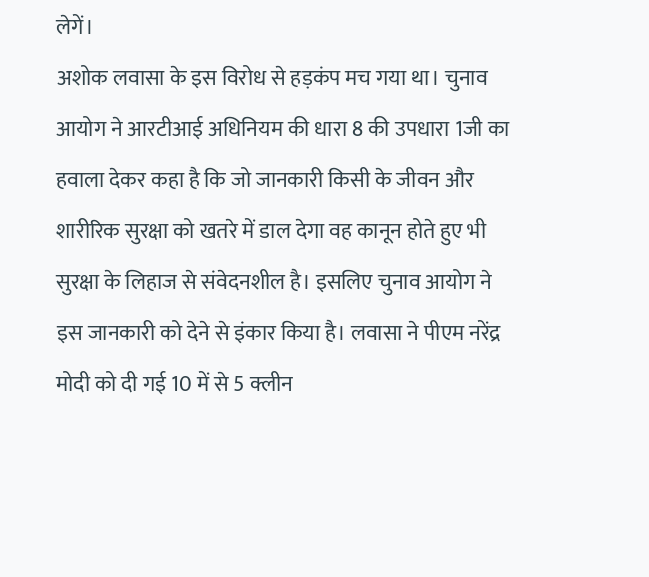लेगें।
अशोक लवासा के इस विरोध से हड़कंप मच गया था। चुनाव आयोग ने आरटीआई अधिनियम की धारा 8 की उपधारा 1जी का हवाला देकर कहा है कि जो जानकारी किसी के जीवन और शारीरिक सुरक्षा को खतरे में डाल देगा वह कानून होते हुए भी सुरक्षा के लिहाज से संवेदनशील है। इसलिए चुनाव आयोग ने इस जानकारी को देने से इंकार किया है। लवासा ने पीएम नरेंद्र मोदी को दी गई 10 में से 5 क्लीन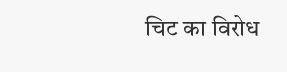चिट का विरोध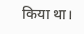किया था।